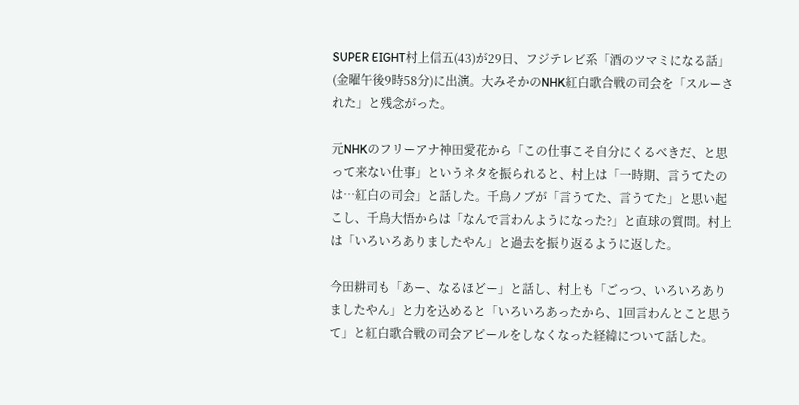SUPER EIGHT村上信五(43)が29日、フジテレビ系「酒のツマミになる話」(金曜午後9時58分)に出演。大みそかのNHK紅白歌合戦の司会を「スルーされた」と残念がった。

元NHKのフリーアナ神田愛花から「この仕事こそ自分にくるべきだ、と思って来ない仕事」というネタを振られると、村上は「一時期、言うてたのは…紅白の司会」と話した。千鳥ノブが「言うてた、言うてた」と思い起こし、千鳥大悟からは「なんで言わんようになった?」と直球の質問。村上は「いろいろありましたやん」と過去を振り返るように返した。

今田耕司も「あー、なるほどー」と話し、村上も「ごっつ、いろいろありましたやん」と力を込めると「いろいろあったから、1回言わんとこと思うて」と紅白歌合戦の司会アピールをしなくなった経緯について話した。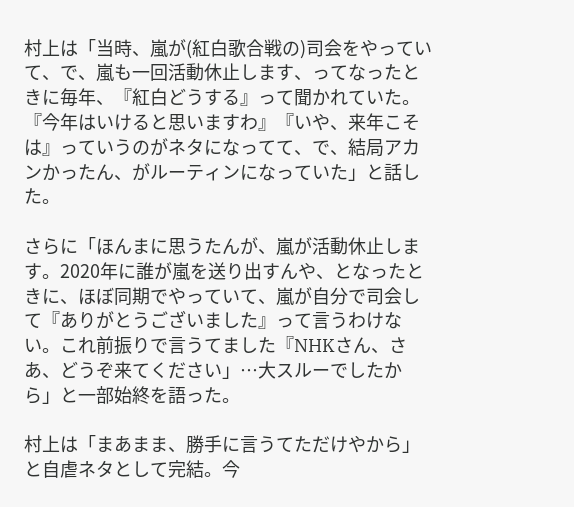村上は「当時、嵐が(紅白歌合戦の)司会をやっていて、で、嵐も一回活動休止します、ってなったときに毎年、『紅白どうする』って聞かれていた。『今年はいけると思いますわ』『いや、来年こそは』っていうのがネタになってて、で、結局アカンかったん、がルーティンになっていた」と話した。

さらに「ほんまに思うたんが、嵐が活動休止します。2020年に誰が嵐を送り出すんや、となったときに、ほぼ同期でやっていて、嵐が自分で司会して『ありがとうございました』って言うわけない。これ前振りで言うてました『NHKさん、さあ、どうぞ来てください」…大スルーでしたから」と一部始終を語った。

村上は「まあまま、勝手に言うてただけやから」と自虐ネタとして完結。今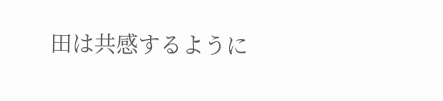田は共感するように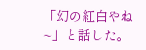「幻の紅白やね~」と話した。